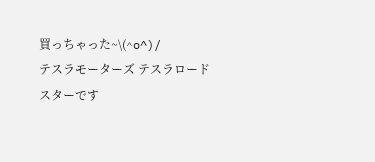買っちゃった~\(^o^)/
テスラモーターズ テスラロードスターです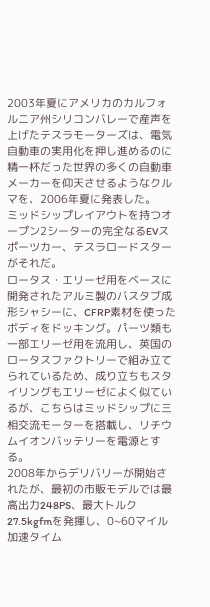2003年夏にアメリカのカルフォルニア州シリコンバレーで産声を上げたテスラモーターズは、電気自動車の実用化を押し進めるのに精一杯だった世界の多くの自動車メーカーを仰天させるようなクルマを、2006年夏に発表した。
ミッドシップレイアウトを持つオープン2シーターの完全なるEVスポーツカー、テスラロードスターがそれだ。
ロータス・エリーゼ用をベースに開発されたアルミ製のバスタブ成形シャシーに、CFRP素材を使ったボディをドッキング。パーツ類も一部エリーゼ用を流用し、英国のロータスファクトリーで組み立てられているため、成り立ちもスタイリングもエリーゼによく似ているが、こちらはミッドシップに三相交流モーターを搭載し、リチウムイオンバッテリーを電源とする。
2008年からデリバリーが開始されたが、最初の市販モデルでは最高出力248PS、最大トルク27.5kgfmを発揮し、0~60マイル加速タイム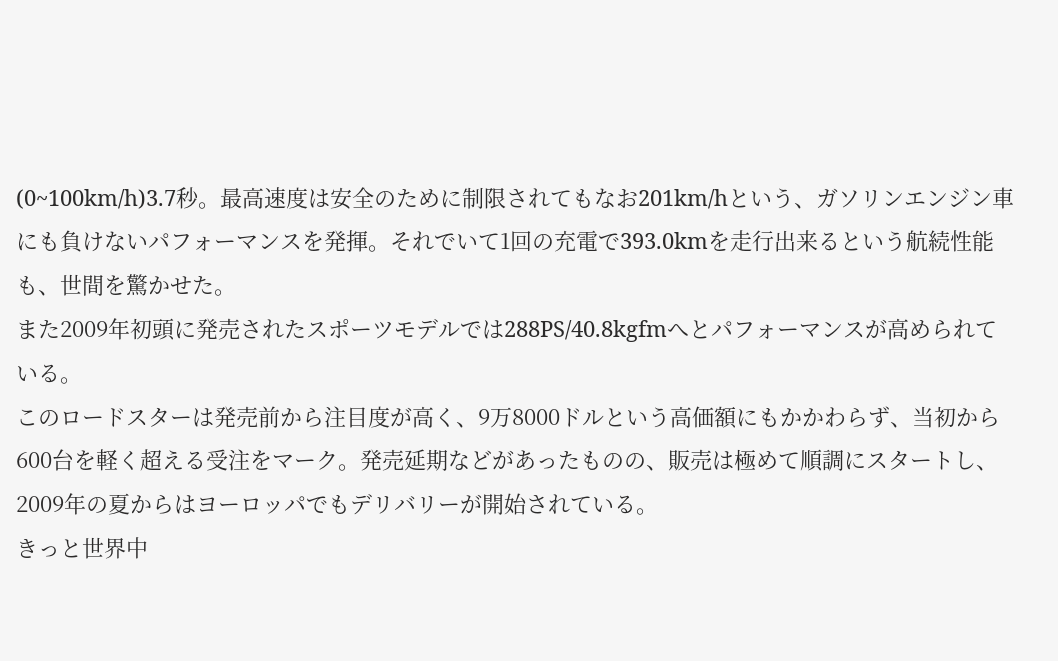(0~100km/h)3.7秒。最高速度は安全のために制限されてもなお201km/hという、ガソリンエンジン車にも負けないパフォーマンスを発揮。それでいて1回の充電で393.0kmを走行出来るという航続性能も、世間を驚かせた。
また2009年初頭に発売されたスポーツモデルでは288PS/40.8kgfmへとパフォーマンスが高められている。
このロードスターは発売前から注目度が高く、9万8000ドルという高価額にもかかわらず、当初から600台を軽く超える受注をマーク。発売延期などがあったものの、販売は極めて順調にスタートし、2009年の夏からはヨーロッパでもデリバリーが開始されている。
きっと世界中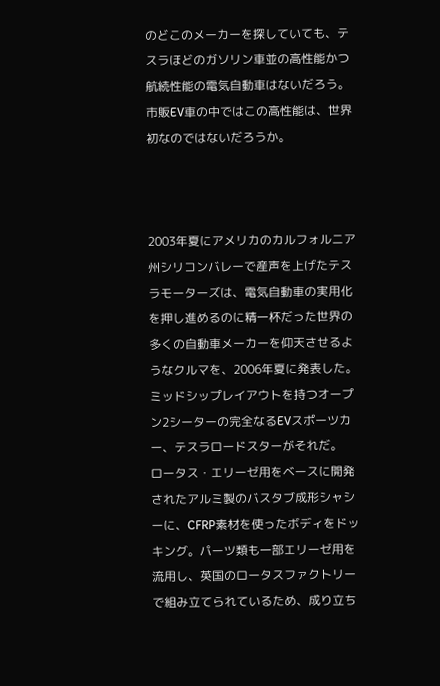のどこのメーカーを探していても、テスラほどのガソリン車並の高性能かつ航続性能の電気自動車はないだろう。市販EV車の中ではこの高性能は、世界初なのではないだろうか。



2003年夏にアメリカのカルフォルニア州シリコンバレーで産声を上げたテスラモーターズは、電気自動車の実用化を押し進めるのに精一杯だった世界の多くの自動車メーカーを仰天させるようなクルマを、2006年夏に発表した。
ミッドシップレイアウトを持つオープン2シーターの完全なるEVスポーツカー、テスラロードスターがそれだ。
ロータス・エリーゼ用をベースに開発されたアルミ製のバスタブ成形シャシーに、CFRP素材を使ったボディをドッキング。パーツ類も一部エリーゼ用を流用し、英国のロータスファクトリーで組み立てられているため、成り立ち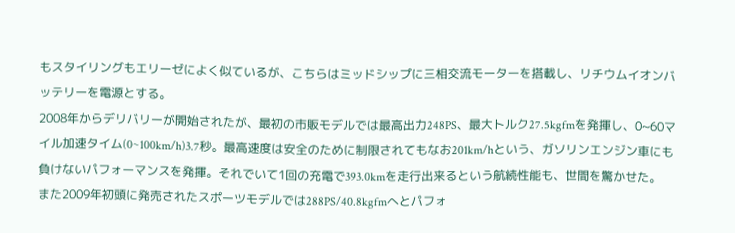もスタイリングもエリーゼによく似ているが、こちらはミッドシップに三相交流モーターを搭載し、リチウムイオンバッテリーを電源とする。
2008年からデリバリーが開始されたが、最初の市販モデルでは最高出力248PS、最大トルク27.5kgfmを発揮し、0~60マイル加速タイム(0~100km/h)3.7秒。最高速度は安全のために制限されてもなお201km/hという、ガソリンエンジン車にも負けないパフォーマンスを発揮。それでいて1回の充電で393.0kmを走行出来るという航続性能も、世間を驚かせた。
また2009年初頭に発売されたスポーツモデルでは288PS/40.8kgfmへとパフォ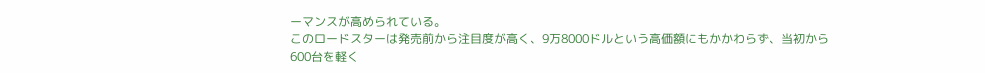ーマンスが高められている。
このロードスターは発売前から注目度が高く、9万8000ドルという高価額にもかかわらず、当初から600台を軽く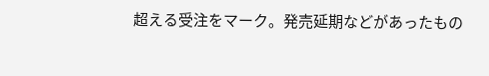超える受注をマーク。発売延期などがあったもの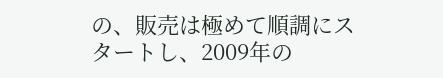の、販売は極めて順調にスタートし、2009年の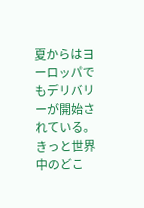夏からはヨーロッパでもデリバリーが開始されている。
きっと世界中のどこ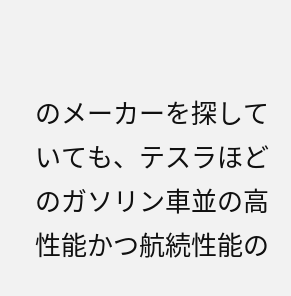のメーカーを探していても、テスラほどのガソリン車並の高性能かつ航続性能の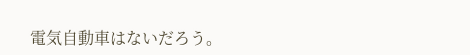電気自動車はないだろう。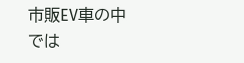市販EV車の中では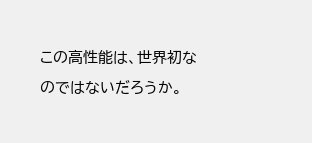この高性能は、世界初なのではないだろうか。